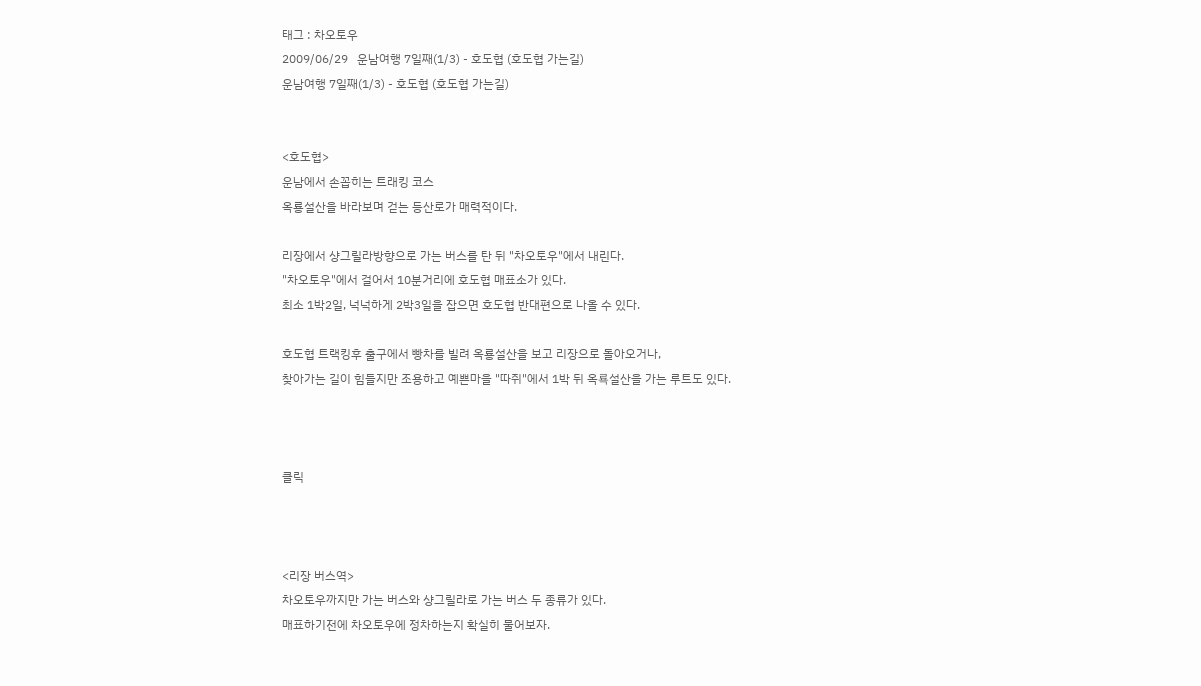태그 : 차오토우
2009/06/29   운남여행 7일째(1/3) - 호도협 (호도협 가는길)
운남여행 7일째(1/3) - 호도협 (호도협 가는길)


<호도협>
운남에서 손꼽히는 트래킹 코스
옥룡설산을 바라보며 걷는 등산로가 매력적이다.

리장에서 샹그릴라방향으로 가는 버스를 탄 뒤 "차오토우"에서 내린다.
"차오토우"에서 걸어서 10분거리에 호도협 매표소가 있다.
최소 1박2일, 넉넉하게 2박3일을 잡으면 호도협 반대편으로 나올 수 있다.

호도협 트랙킹후 출구에서 빵차를 빌려 옥룡설산을 보고 리장으로 돌아오거나,
찾아가는 길이 힘들지만 조용하고 예쁜마을 "따쥐"에서 1박 뒤 옥룍설산을 가는 루트도 있다.



클릭



<리장 버스역>
차오토우까지만 가는 버스와 샹그릴라로 가는 버스 두 종류가 있다.
매표하기전에 차오토우에 정차하는지 확실히 물어보자.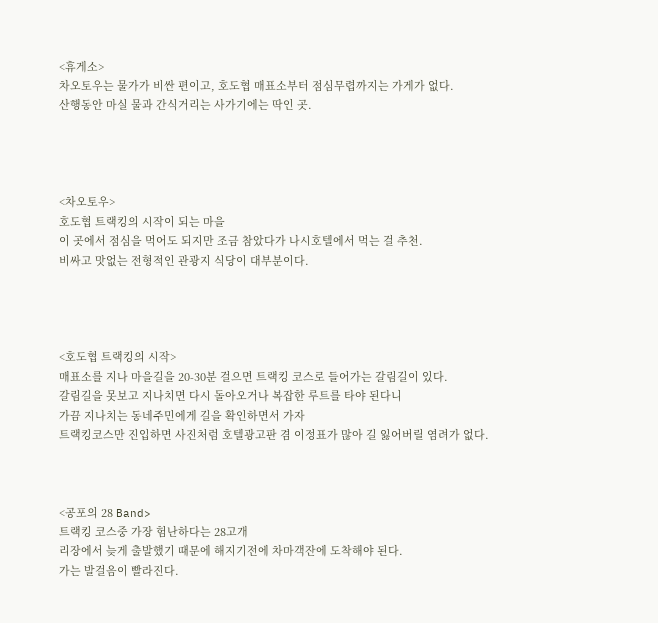<휴게소>
차오토우는 물가가 비싼 편이고, 호도협 매표소부터 점심무렵까지는 가게가 없다.
산행동안 마실 물과 간식거리는 사가기에는 딱인 곳.




<차오토우>
호도협 트랙킹의 시작이 되는 마을
이 곳에서 점심을 먹어도 되지만 조금 참았다가 나시호텔에서 먹는 걸 추천.
비싸고 맛없는 전형적인 관광지 식당이 대부분이다.




<호도협 트랙킹의 시작>
매표소를 지나 마을길을 20-30분 걸으면 트랙킹 코스로 들어가는 갈림길이 있다.
갈림길을 못보고 지나치면 다시 돌아오거나 복잡한 루트를 타야 된다니
가끔 지나치는 동네주민에게 길을 확인하면서 가자
트랙킹코스만 진입하면 사진처럼 호텔광고판 겸 이정표가 많아 길 잃어버릴 염려가 없다.



<공포의 28 Band>
트랙킹 코스중 가장 험난하다는 28고개
리장에서 늦게 출발했기 때문에 해지기전에 차마객잔에 도착해야 된다.
가는 발걸음이 빨라진다.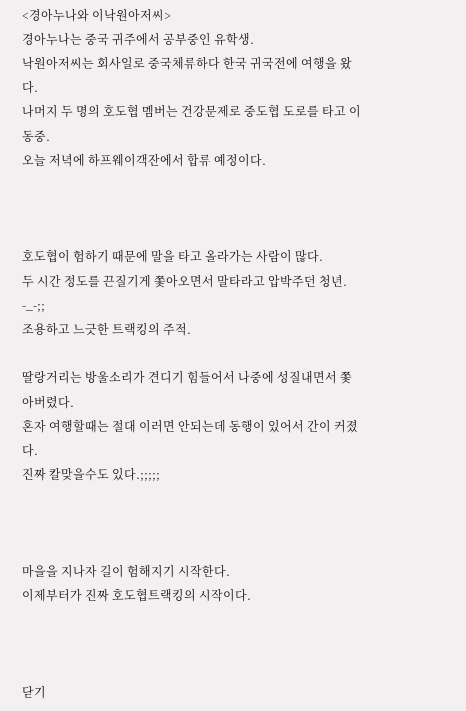<경아누나와 이낙원아저씨>
경아누나는 중국 귀주에서 공부중인 유학생.
낙원아저씨는 회사일로 중국체류하다 한국 귀국전에 여행을 왔다.
나머지 두 명의 호도협 멤버는 건강문제로 중도협 도로를 타고 이동중.
오늘 저녁에 하프웨이객잔에서 합류 예정이다.



호도협이 험하기 때문에 말을 타고 올라가는 사람이 많다.
두 시간 정도를 끈질기게 쫓아오면서 말타라고 압박주던 청년. -_-;;
조용하고 느긋한 트랙킹의 주적.

딸랑거리는 방울소리가 견디기 힘들어서 나중에 성질내면서 쫓아버렸다.
혼자 여행할때는 절대 이러면 안되는데 동행이 있어서 간이 커졌다.
진짜 칼맞을수도 있다.;;;;;



마을을 지나자 길이 험해지기 시작한다.
이제부터가 진짜 호도협트랙킹의 시작이다.



닫기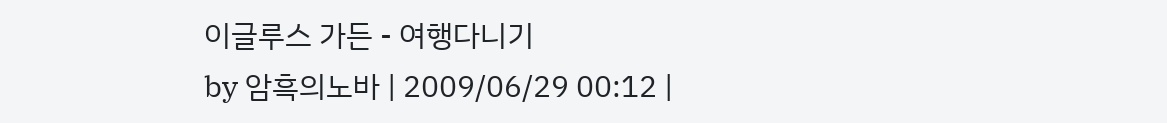이글루스 가든 - 여행다니기
by 암흑의노바 | 2009/06/29 00:12 |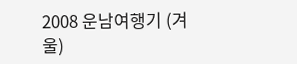2008 운남여행기 (겨울)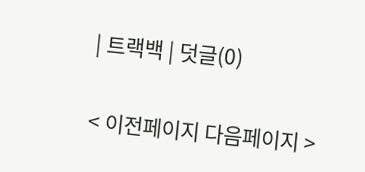| 트랙백 | 덧글(0)


< 이전페이지 다음페이지 >